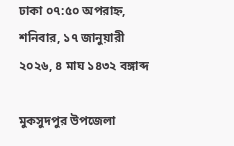ঢাকা ০৭:৫০ অপরাহ্ন, শনিবার, ১৭ জানুয়ারী ২০২৬, ৪ মাঘ ১৪৩২ বঙ্গাব্দ

মুকসুদপুর উপজেলা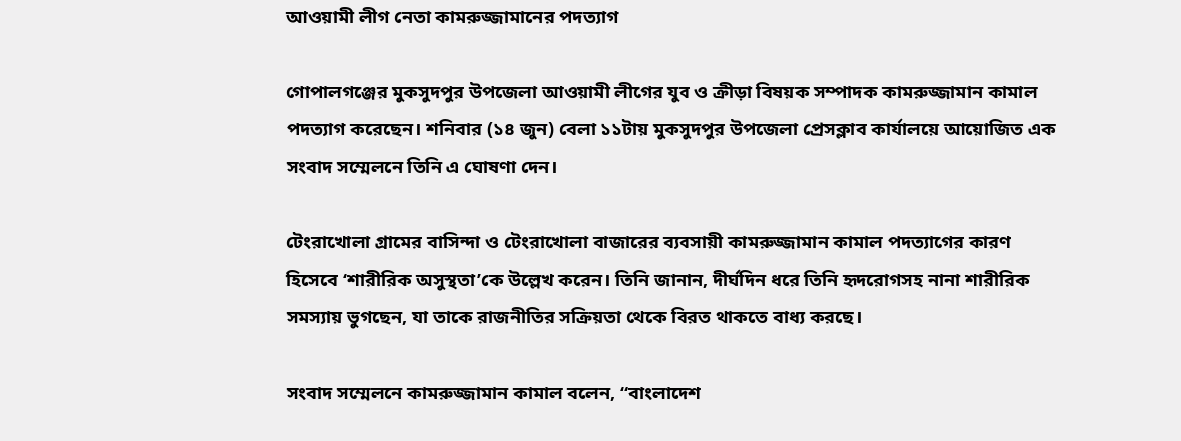আওয়ামী লীগ নেতা কামরুজ্জামানের পদত্যাগ

গোপালগঞ্জের মুকসুদপুর উপজেলা আওয়ামী লীগের যুব ও ক্রীড়া বিষয়ক সম্পাদক কামরুজ্জামান কামাল পদত্যাগ করেছেন। শনিবার (১৪ জুন) বেলা ১১টায় মুকসুদপুর উপজেলা প্রেসক্লাব কার্যালয়ে আয়োজিত এক সংবাদ সম্মেলনে তিনি এ ঘোষণা দেন।

টেংরাখোলা গ্রামের বাসিন্দা ও টেংরাখোলা বাজারের ব্যবসায়ী কামরুজ্জামান কামাল পদত্যাগের কারণ হিসেবে ‘শারীরিক অসুস্থতা’কে উল্লেখ করেন। তিনি জানান, দীর্ঘদিন ধরে তিনি হৃদরোগসহ নানা শারীরিক সমস্যায় ভুগছেন, যা তাকে রাজনীতির সক্রিয়তা থেকে বিরত থাকতে বাধ্য করছে।

সংবাদ সম্মেলনে কামরুজ্জামান কামাল বলেন, “বাংলাদেশ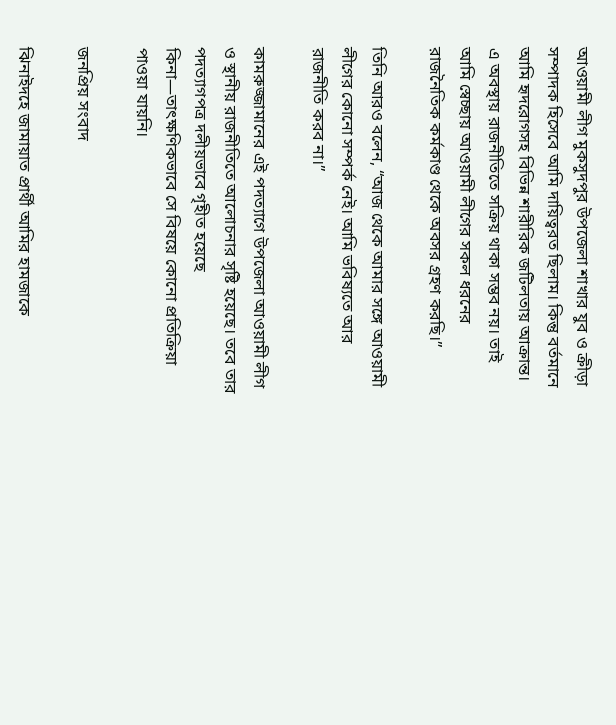আওয়ামী লীগ মুকসুদপুর উপজেলা শাখার যুব ও ক্রীড়া সম্পাদক হিসেবে আমি দায়িত্বরত ছিলাম। কিন্তু বর্তমানে আমি হৃদরোগসহ বিভিন্ন শারীরিক জটিলতায় আক্রান্ত। এ অবস্থায় রাজনীতিতে সক্রিয় থাকা সম্ভব নয়। তাই আমি স্বেচ্ছায় আওয়ামী লীগের সকল ধরনের রাজনৈতিক কর্মকাণ্ড থেকে অবসর গ্রহণ করছি।”

তিনি আরও বলেন, “আজ থেকে আমার সঙ্গে আওয়ামী লীগের কোনো সম্পর্ক নেই। আমি ভবিষ্যতে আর রাজনীতি করব না।”

কামরুজ্জামানের এই পদত্যাগে উপজেলা আওয়ামী লীগ ও স্থানীয় রাজনীতিতে আলোচনার সৃষ্টি হয়েছে। তবে তার পদত্যাগপত্র দলীয়ভাবে গৃহীত হয়েছে কিনা—তাৎক্ষণিকভাবে সে বিষয়ে কোনো প্রতিক্রিয়া পাওয়া যায়নি।

জনপ্রিয় সংবাদ

ঝিনাইদহে জামায়াত প্রার্থী আমির হামজাকে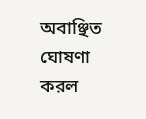অবাঞ্ছিত ঘোষণা করল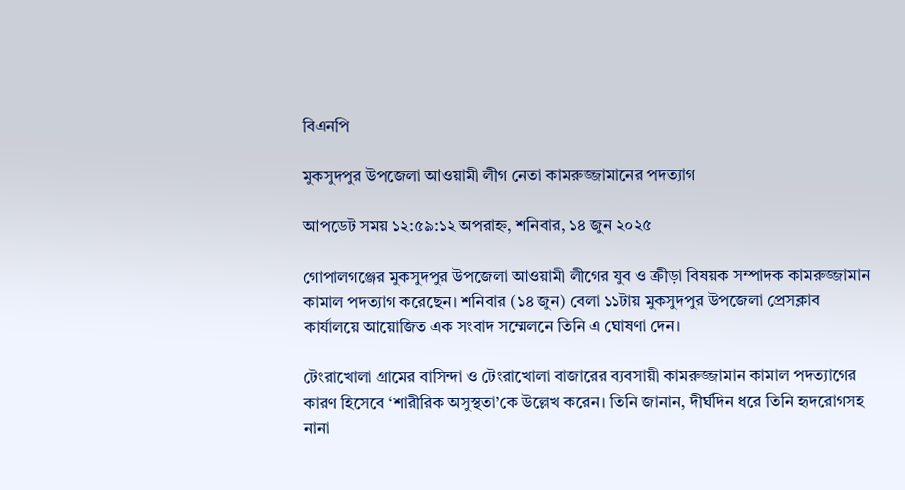বিএনপি

মুকসুদপুর উপজেলা আওয়ামী লীগ নেতা কামরুজ্জামানের পদত্যাগ

আপডেট সময় ১২:৫৯:১২ অপরাহ্ন, শনিবার, ১৪ জুন ২০২৫

গোপালগঞ্জের মুকসুদপুর উপজেলা আওয়ামী লীগের যুব ও ক্রীড়া বিষয়ক সম্পাদক কামরুজ্জামান কামাল পদত্যাগ করেছেন। শনিবার (১৪ জুন) বেলা ১১টায় মুকসুদপুর উপজেলা প্রেসক্লাব কার্যালয়ে আয়োজিত এক সংবাদ সম্মেলনে তিনি এ ঘোষণা দেন।

টেংরাখোলা গ্রামের বাসিন্দা ও টেংরাখোলা বাজারের ব্যবসায়ী কামরুজ্জামান কামাল পদত্যাগের কারণ হিসেবে ‘শারীরিক অসুস্থতা’কে উল্লেখ করেন। তিনি জানান, দীর্ঘদিন ধরে তিনি হৃদরোগসহ নানা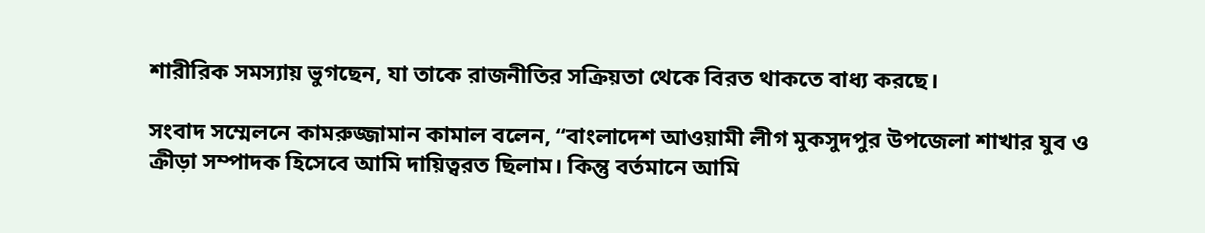শারীরিক সমস্যায় ভুগছেন, যা তাকে রাজনীতির সক্রিয়তা থেকে বিরত থাকতে বাধ্য করছে।

সংবাদ সম্মেলনে কামরুজ্জামান কামাল বলেন, “বাংলাদেশ আওয়ামী লীগ মুকসুদপুর উপজেলা শাখার যুব ও ক্রীড়া সম্পাদক হিসেবে আমি দায়িত্বরত ছিলাম। কিন্তু বর্তমানে আমি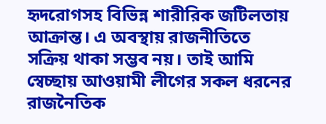হৃদরোগসহ বিভিন্ন শারীরিক জটিলতায় আক্রান্ত। এ অবস্থায় রাজনীতিতে সক্রিয় থাকা সম্ভব নয়। তাই আমি স্বেচ্ছায় আওয়ামী লীগের সকল ধরনের রাজনৈতিক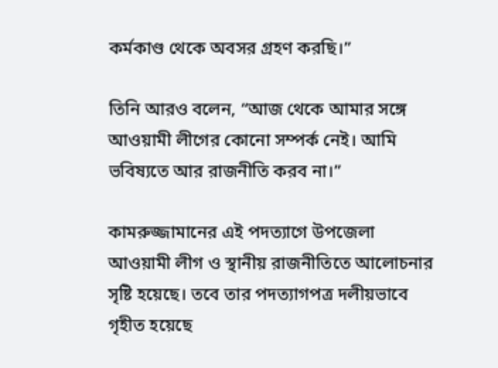কর্মকাণ্ড থেকে অবসর গ্রহণ করছি।”

তিনি আরও বলেন, “আজ থেকে আমার সঙ্গে আওয়ামী লীগের কোনো সম্পর্ক নেই। আমি ভবিষ্যতে আর রাজনীতি করব না।”

কামরুজ্জামানের এই পদত্যাগে উপজেলা আওয়ামী লীগ ও স্থানীয় রাজনীতিতে আলোচনার সৃষ্টি হয়েছে। তবে তার পদত্যাগপত্র দলীয়ভাবে গৃহীত হয়েছে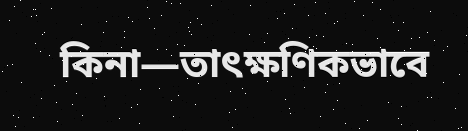কিনা—তাৎক্ষণিকভাবে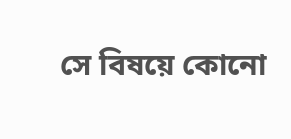সে বিষয়ে কোনো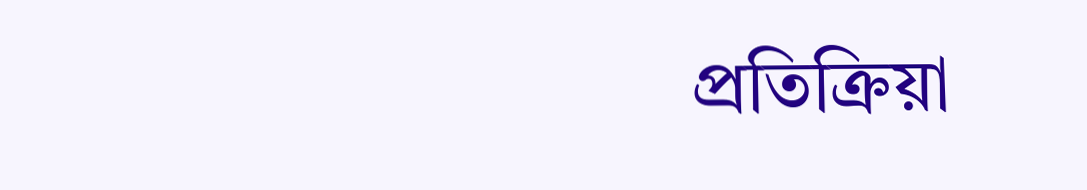প্রতিক্রিয়া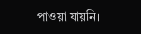পাওয়া যায়নি।